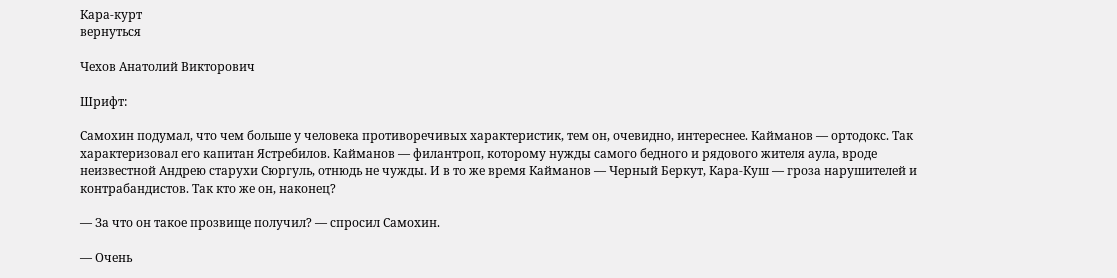Кара-курт
вернуться

Чехов Анатолий Викторович

Шрифт:

Самохин подумал, что чем больше у человека противоречивых характеристик, тем он, очевидно, интереснее. Кайманов — ортодокс. Так характеризовал его капитан Ястребилов. Кайманов — филантроп, которому нужды самого бедного и рядового жителя аула, вроде неизвестной Андрею старухи Сюргуль, отнюдь не чужды. И в то же время Кайманов — Черный Беркут, Кара-Куш — гроза нарушителей и контрабандистов. Так кто же он, наконец?

— За что он такое прозвище получил? — спросил Самохин.

— Очень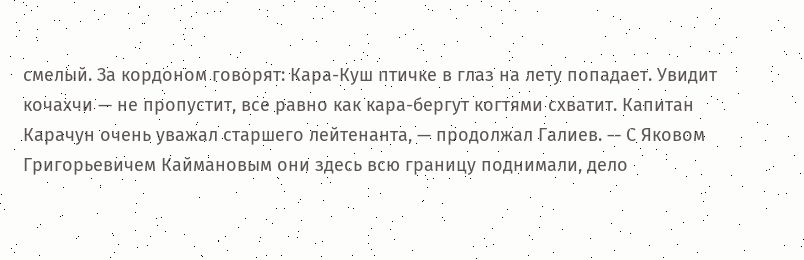смелый. За кордоном говорят: Кара-Куш птичке в глаз на лету попадает. Увидит кочахчи — не пропустит, все равно как кара-бергут когтями схватит. Капитан Карачун очень уважал старшего лейтенанта, — продолжал Галиев. — С Яковом Григорьевичем Каймановым они здесь всю границу поднимали, дело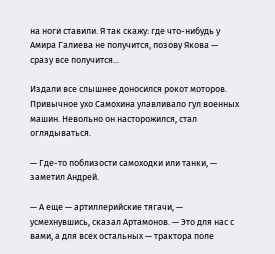на ноги ставили. Я так скажу: где что-нибудь у Амира Галиева не получится, позову Якова — сразу все получится...

Издали все слышнее доносился рокот моторов. Привычное ухо Самохина улавливало гул военных машин. Невольно он насторожился, стал оглядываться.

— Где-то поблизости самоходки или танки, — заметил Андрей.

— А еще — артиллерийские тягачи, — усмехнувшись, сказал Артамонов. — Это для нас с вами, а для всех остальных — трактора поле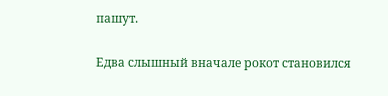пашут.

Едва слышный вначале рокот становился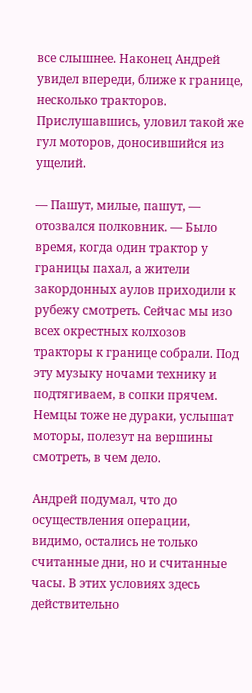все слышнее. Наконец Андрей увидел впереди, ближе к границе, несколько тракторов. Прислушавшись, уловил такой же гул моторов, доносившийся из ущелий.

— Пашут, милые, пашут, — отозвался полковник. — Было время, когда один трактор у границы пахал, а жители закордонных аулов приходили к рубежу смотреть. Сейчас мы изо всех окрестных колхозов тракторы к границе собрали. Под эту музыку ночами технику и подтягиваем, в сопки прячем. Немцы тоже не дураки, услышат моторы, полезут на вершины смотреть, в чем дело.

Андрей подумал, что до осуществления операции, видимо, остались не только считанные дни, но и считанные часы. В этих условиях здесь действительно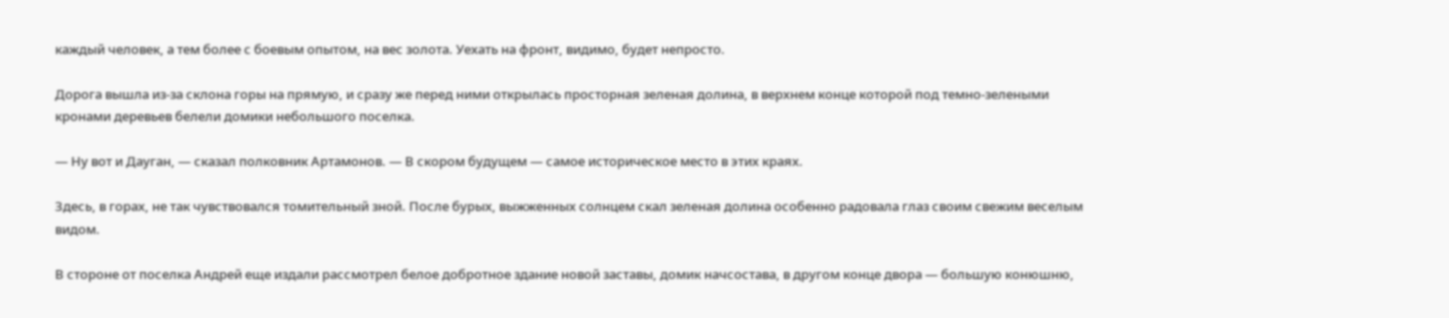каждый человек, а тем более с боевым опытом, на вес золота. Уехать на фронт, видимо, будет непросто.

Дорога вышла из-за склона горы на прямую, и сразу же перед ними открылась просторная зеленая долина, в верхнем конце которой под темно-зелеными кронами деревьев белели домики небольшого поселка.

— Ну вот и Дауган, — сказал полковник Артамонов. — В скором будущем — самое историческое место в этих краях.

Здесь, в горах, не так чувствовался томительный зной. После бурых, выжженных солнцем скал зеленая долина особенно радовала глаз своим свежим веселым видом.

В стороне от поселка Андрей еще издали рассмотрел белое добротное здание новой заставы, домик начсостава, в другом конце двора — большую конюшню,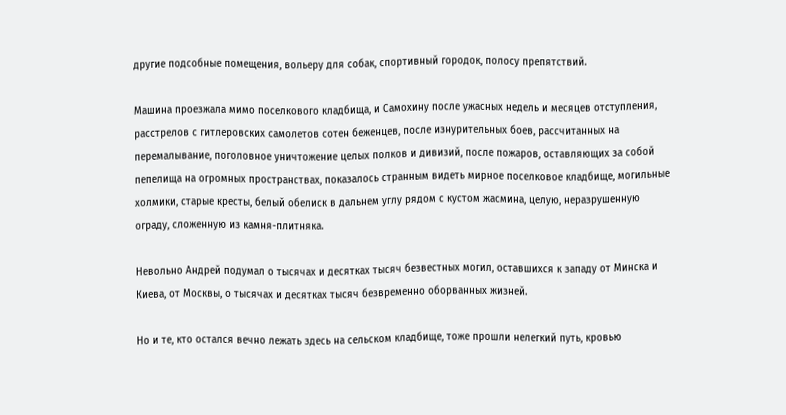другие подсобные помещения, вольеру для собак, спортивный городок, полосу препятствий.

Машина проезжала мимо поселкового кладбища, и Самохину после ужасных недель и месяцев отступления, расстрелов с гитлеровских самолетов сотен беженцев, после изнурительных боев, рассчитанных на перемалывание, поголовное уничтожение целых полков и дивизий, после пожаров, оставляющих за собой пепелища на огромных пространствах, показалось странным видеть мирное поселковое кладбище, могильные холмики, старые кресты, белый обелиск в дальнем углу рядом с кустом жасмина, целую, неразрушенную ограду, сложенную из камня-плитняка.

Невольно Андрей подумал о тысячах и десятках тысяч безвестных могил, оставшихся к западу от Минска и Киева, от Москвы, о тысячах и десятках тысяч безвременно оборванных жизней.

Но и те, кто остался вечно лежать здесь на сельском кладбище, тоже прошли нелегкий путь, кровью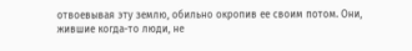отвоевывая эту землю, обильно окропив ее своим потом. Они, жившие когда-то люди, не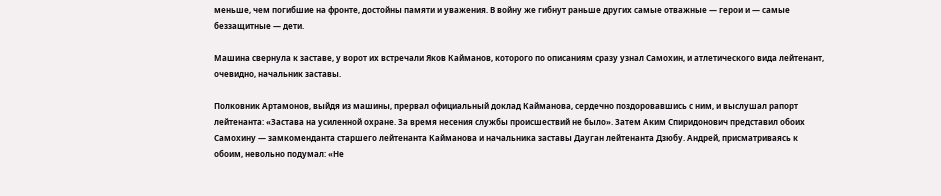меньше, чем погибшие на фронте, достойны памяти и уважения. В войну же гибнут раньше других самые отважные — герои и — самые беззащитные — дети.

Машина свернула к заставе, у ворот их встречали Яков Кайманов, которого по описаниям сразу узнал Самохин, и атлетического вида лейтенант, очевидно, начальник заставы.

Полковник Артамонов, выйдя из машины, прервал официальный доклад Кайманова, сердечно поздоровавшись с ним, и выслушал рапорт лейтенанта: «Застава на усиленной охране. За время несения службы происшествий не было». Затем Аким Спиридонович представил обоих Самохину — замкоменданта старшего лейтенанта Кайманова и начальника заставы Дауган лейтенанта Дзюбу. Андрей, присматриваясь к обоим, невольно подумал: «Не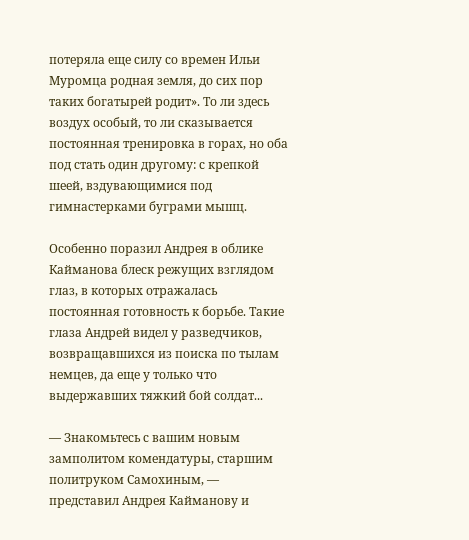потеряла еще силу со времен Ильи Муромца родная земля, до сих пор таких богатырей родит». То ли здесь воздух особый, то ли сказывается постоянная тренировка в горах, но оба под стать один другому: с крепкой шеей, вздувающимися под гимнастерками буграми мышц.

Особенно поразил Андрея в облике Кайманова блеск режущих взглядом глаз, в которых отражалась постоянная готовность к борьбе. Такие глаза Андрей видел у разведчиков, возвращавшихся из поиска по тылам немцев, да еще у только что выдержавших тяжкий бой солдат...

— Знакомьтесь с вашим новым замполитом комендатуры, старшим политруком Самохиным, — представил Андрея Кайманову и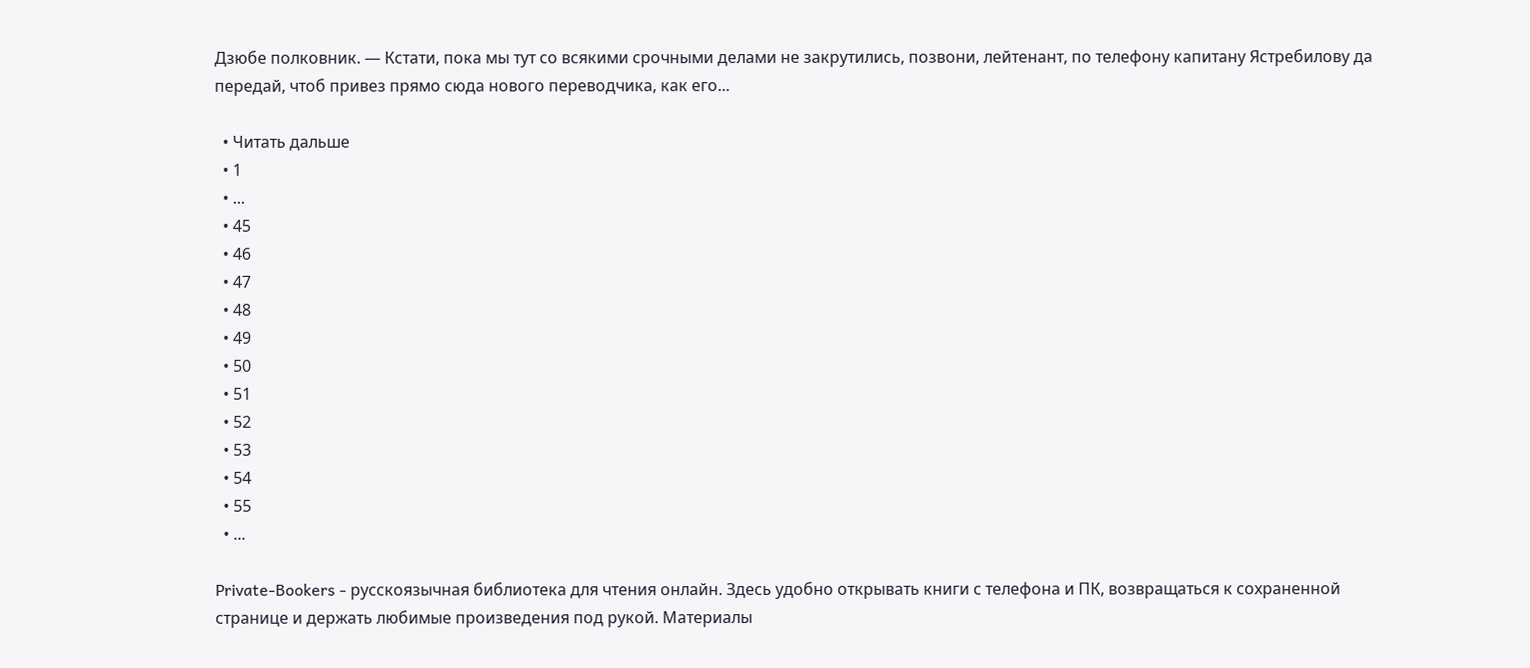Дзюбе полковник. — Кстати, пока мы тут со всякими срочными делами не закрутились, позвони, лейтенант, по телефону капитану Ястребилову да передай, чтоб привез прямо сюда нового переводчика, как его...

  • Читать дальше
  • 1
  • ...
  • 45
  • 46
  • 47
  • 48
  • 49
  • 50
  • 51
  • 52
  • 53
  • 54
  • 55
  • ...

Private-Bookers - русскоязычная библиотека для чтения онлайн. Здесь удобно открывать книги с телефона и ПК, возвращаться к сохраненной странице и держать любимые произведения под рукой. Материалы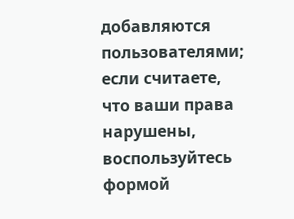добавляются пользователями; если считаете, что ваши права нарушены, воспользуйтесь формой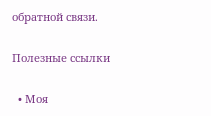обратной связи.

Полезные ссылки

  • Моя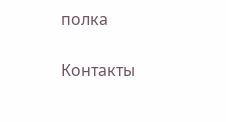полка

Контакты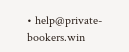• help@private-bookers.win